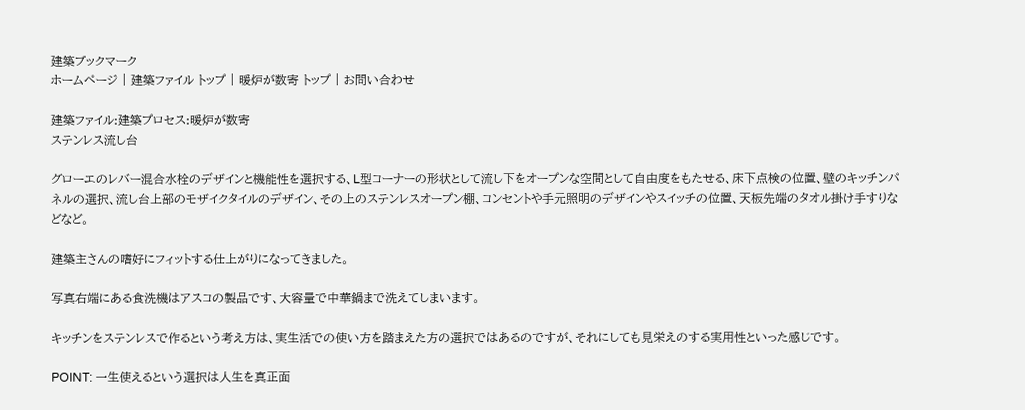建築ブックマーク
ホームページ | 建築ファイル トップ | 暖炉が数寄 トップ | お問い合わせ

建築ファイル:建築プロセス:暖炉が数寄
ステンレス流し台

グローエのレバー混合水栓のデザインと機能性を選択する、L型コーナーの形状として流し下をオープンな空間として自由度をもたせる、床下点検の位置、壁のキッチンパネルの選択、流し台上部のモザイクタイルのデザイン、その上のステンレスオープン棚、コンセントや手元照明のデザインやスイッチの位置、天板先端のタオル掛け手すりなどなど。

建築主さんの嗜好にフィットする仕上がりになってきました。

写真右端にある食洗機はアスコの製品です、大容量で中華鍋まで洗えてしまいます。

キッチンをステンレスで作るという考え方は、実生活での使い方を踏まえた方の選択ではあるのですが、それにしても見栄えのする実用性といった感じです。

POINT: 一生使えるという選択は人生を真正面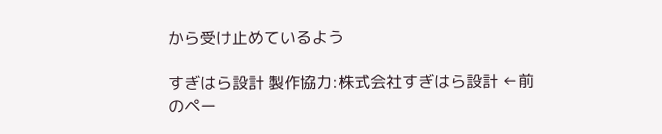から受け止めているよう

すぎはら設計 製作協力:株式会社すぎはら設計 ←前のペー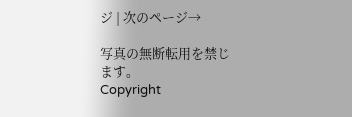ジ | 次のページ→

写真の無断転用を禁じます。
Copyright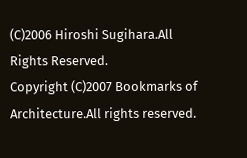(C)2006 Hiroshi Sugihara.All Rights Reserved.
Copyright (C)2007 Bookmarks of Architecture.All rights reserved.